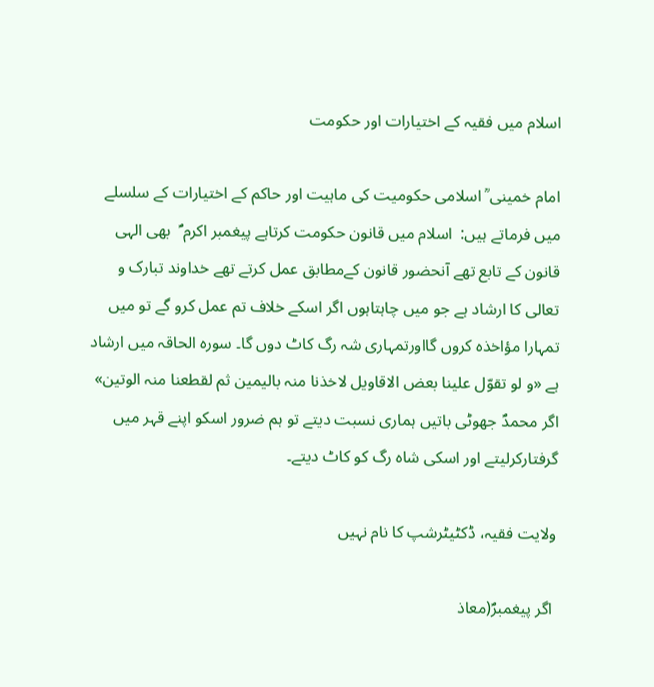اسلام میں فقیہ کے اختیارات اور حکومت

امام خمینی ؒ اسلامی حکومیت کی ماہیت اور حاکم کے اختیارات کے سلسلے میں فرماتے ہیں:  اسلام میں قانون حکومت کرتاہے پیغمبر اکرم ؐ  بھی الہی قانون کے تابع تھے آنحضور قانون کےمطابق عمل کرتے تھے خداوند تبارک و تعالی کا ارشاد ہے جو میں چاہتاہوں اگر اسکے خلاف تم عمل کرو گے تو میں تمہارا مؤاخذہ کروں گااورتمہاری شہ رگ کاٹ دوں گا۔ سورہ الحاقہ میں ارشاد ہے «و لو تقوّل علینا بعض الاقاویل لاخذنا منہ بالیمین ثم لقطعنا منہ الوتین» اگر محمدؐ جھوٹی باتیں ہماری نسبت دیتے تو ہم ضرور اسکو اپنے قہر میں گرفتارکرلیتے اور اسکی شاہ رگ کو کاٹ دیتے۔

ولایت فقیہ، ڈکٹیٹرشپ کا نام نہیں

 اگر پیغمبرؐ(معاذ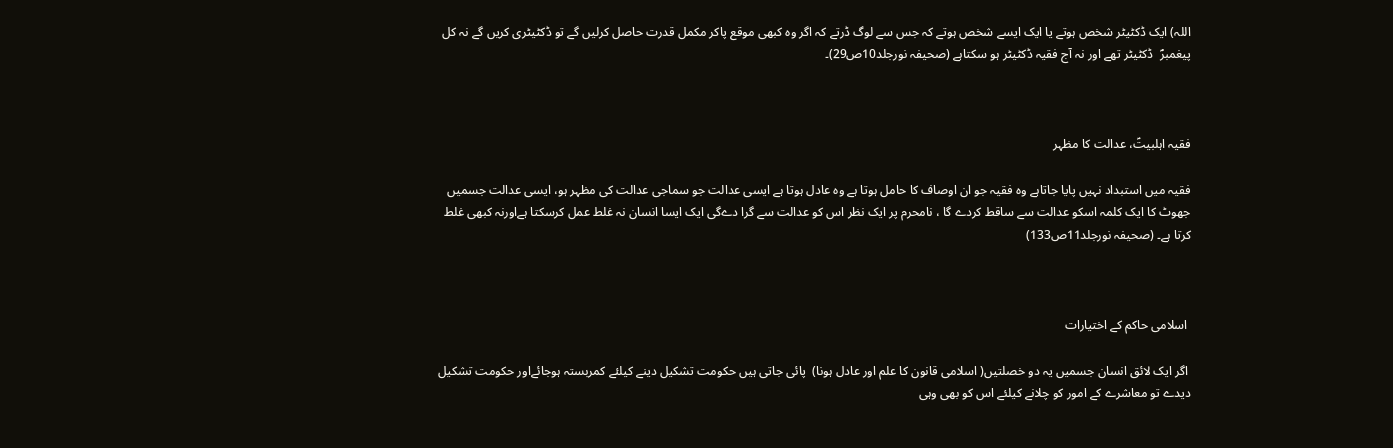اللہ) ایک ڈکٹیٹر شخص ہوتے یا ایک ایسے شخص ہوتے کہ جس سے لوگ ڈرتے کہ اگر وہ کبھی موقع پاکر مکمل قدرت حاصل کرلیں گے تو ڈکٹیٹری کریں گے نہ کل پیغمبرؐ  ڈکٹیٹر تھے اور نہ آج فقیہ ڈکٹیٹر ہو سکتاہے (صحیفہ نورجلد10ص29)۔



فقیہ اہلبیتؑ، عدالت کا مظہر

فقیہ میں استبداد نہیں پایا جاتاہے وہ فقیہ جو ان اوصاف کا حامل ہوتا ہے وہ عادل ہوتا ہے ایسی عدالت جو سماجی عدالت کی مظہر ہو، ایسی عدالت جسمیں جھوٹ کا ایک کلمہ اسکو عدالت سے ساقط کردے گا ، نامحرم پر ایک نظر اس کو عدالت سے گرا دےگی ایک ایسا انسان نہ غلط عمل کرسکتا ہےاورنہ کبھی غلط کرتا ہے۔ (صحیفہ نورجلد11ص133)



 اسلامی حاکم کے اختیارات

 اگر ایک لائق انسان جسمیں یہ دو خصلتیں( اسلامی قانون کا علم اور عادل ہونا)  پائی جاتی ہیں حکومت تشکیل دینے کیلئے کمربستہ ہوجائےاور حکومت تشکیل دیدے تو معاشرے کے امور کو چلانے کیلئے اس کو بھی وہی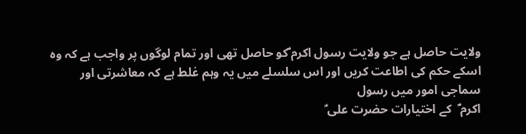ولایت حاصل ہے جو ولایت رسول اکرم ؐکو حاصل تھی اور تمام لوگوں پر واجب ہے کہ وہ اسکے حکم کی اطاعت کریں اور اس سلسلے میں یہ وہم غلط ہے کہ معاشرتی اور سماجی امور میں رسول
اکرم ؐ  کے اختیارات حضرت علی ؑ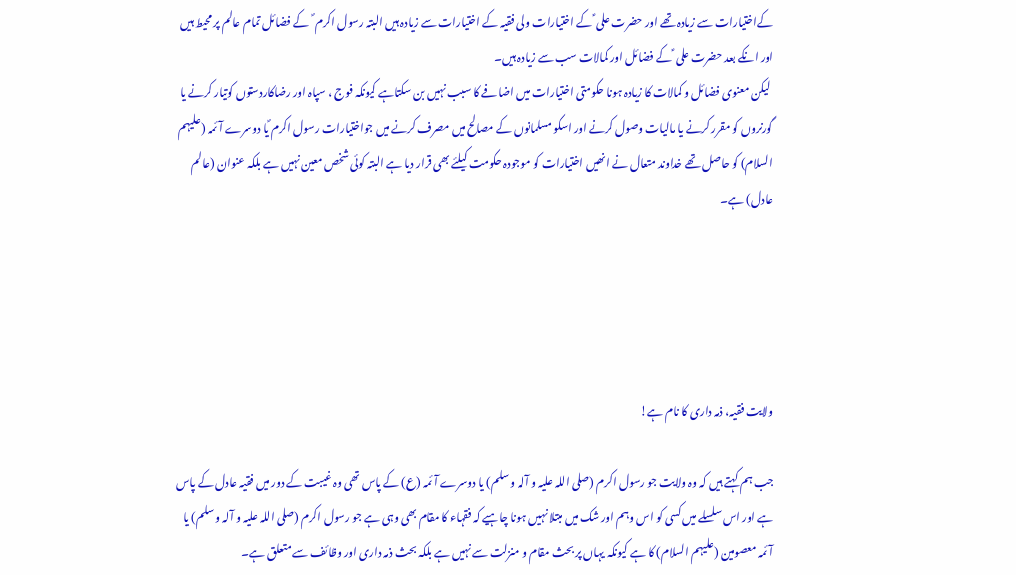کےاختیارات سے زیادہ تھے اور حضرت علی ؑ کے اختیارات ولی فقیہ کے اختیارات سے زیادہ ہیں البتہ رسول اکرم ؐ  کے فضائل تمام عالم پر محیط ہیں اور انکے بعد حضرت علی ؑ کے فضائل اور کمالات سب سے زیادہ ہیں۔
 لیکن معنوی فضائل و کمالات کا زیادہ ہونا حکومتی اختیارات میں اضافے کا سبب نہیں بن سکتاہے کیونکہ فوج ، سپاہ اور رضاکاردستوں کوتیار کرنے یا گورنروں کو مقرر کرنے یا مالیات وصول کرنے اور اسکو مسلمانوں کے مصالح میں مصرف کرنے میں جواختیارات رسول اکرم ؐیا دوسرے آئمہ (علیہم السلام) کو حاصل تھے خداوند متعال نے انھیں اختیارات کو موجودہ حکومت کیلئے بھی قرار دیا ہے البتہ کوئی شخص معین نہيں ہے بلکہ عنوان (عالم عادل) ہے۔





ولایت فقیہ، ذمہ داری کا نام ہے!

جب ہم کہتے ہیں کہ وہ ولایت جو رسول اکرم (صلی اللہ علیہ و آلہ و سلم) یا دوسرے آئمہ (ع) کے پاس تھی وہ غیبت کے دور میں فقیہ عادل کے پاس ہے اور اس سلسلے میں کسی کو اس وہم اور شک میں مبتلا نہیں ہونا چاہیے کہ فقہاء کا مقام بھی وہی ہے جو رسول اکرم (صلی اللہ علیہ و آلہ و سلم) یا آئمہ معصومین (علیہم السلام) کا ہے کیونکہ یہاں پر بحث مقام و منزلت سے نہیں ہے بلکہ بحث ذمہ داری اور وظائف سے متعلق ہے۔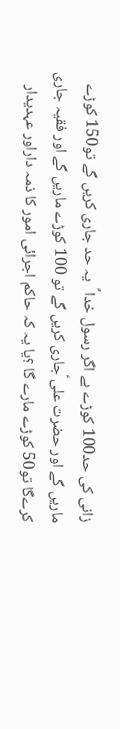زانی کی حد100 کوڑے ہے اگر رسول خدا ؐ  یہ حد جاری کریں گے تو150 کوڑے ماریں گے اور حضرت علی ؑجاری کریں گے تو 100 کوڑے ماریں گے اور فقیہ جاری کرےگا تو50 کوڑے مارے گا ؟یا یہ کہ حاکم اجرائی امور کا ذمہ داراور عہدیدار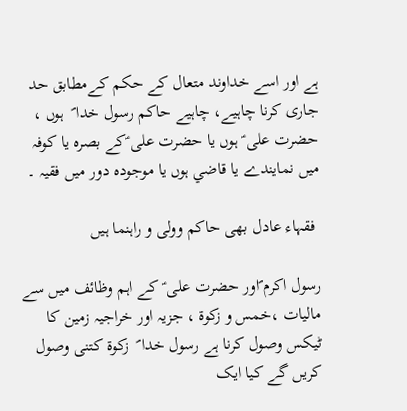ہے اور اسے خداوند متعال کے حکم کےمطابق حد جاری کرنا چاہیے، چاہیے حاکم رسول خدا ؐ  ہوں ، حضرت علی ؑ ہوں یا حضرت علی ؑکے بصرہ یا کوفہ میں نمایندے یا قاضي ہوں یا موجودہ دور میں فقیہ ۔

 فقہاء عادل بھی حاکم وولی و راہنما ہیں

رسول اکرم ؐاور حضرت علی ؑ کے اہم وظائف میں سے مالیات ،خمس و زکوۃ ، جزیہ اور خراجیہ زمین کا ٹیکس وصول کرنا ہے رسول خدا ؐ  زکوۃ کتنی وصول کریں گے کیا ایک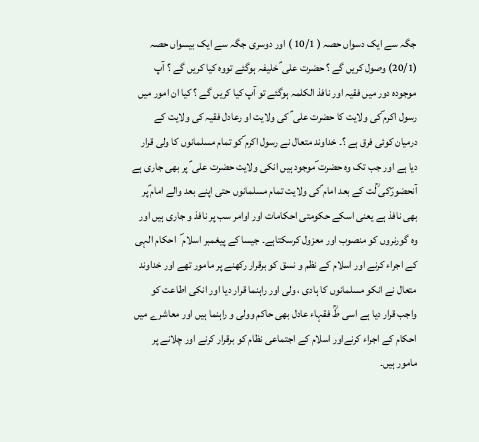جگہ سے ایک دسواں حصہ ( 10/1 ) اور دوسری جگہ سے ایک بیسواں حصہ (20/1) وصول کریں گے ؟ حضرت علی ؑ خلیفہ ہوگئے تووہ کیا کریں گے ؟ آپ موجودہ دور میں فقیہ اور نافذ الکلمہ ہوگئے تو آپ کیا کریں گے ؟ کیا ان امور میں رسول اکرم ؐکی ولایت کا حضرت علی ؑ کی ولایت او رعادل فقیہ کی ولایت کے درمیان کوئی فرق ہے ؟۔ خداوند متعال نے رسول اکرم ؐکو تمام مسلمانوں کا ولی قرار دیا ہے اور جب تک وہ حضرت ؐموجود ہیں انکی ولایت حضرت علی ؑ پر بھی جاری ہے آنحضورؐکی ؒلت کے بعد امام ؑکی ولایت تمام مسلمانوں حتی اپنے بعد والے امام ؑپر بھی نافذ ہے یعنی اسکے حکومتی احکامات اور اوامر سب پر نافذ و جاری ہیں اور وہ گورنروں کو منصوب اور معزول کرسکتاہے۔ جیسا کے پیغمبر اسلام ؐ  احکام الہی کے اجراء کرنے اور اسلام کے نظم و نسق کو برقرار رکھنے پر مامور تھے اور خداوند متعال نے انکو مسلمانوں کا ہادی ، ولی اور راہنما قرار دیا اور انکی اطاعت کو واجب قرار دیا ہے اسی طؒ فقہاء عادل بھی حاکم وولی و راہنما ہیں اور معاشرے میں احکام کے اجراء کرنےاور اسلام کے اجتماعی نظام کو برقرار کرنے اور چلانے پر مامور ہیں۔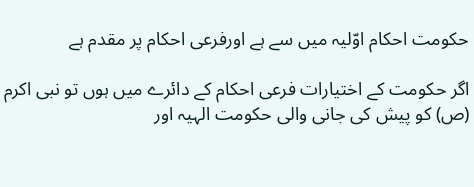حکومت احکام اوّلیہ میں سے ہے اورفرعی احکام پر مقدم ہے

اگر حکومت کے اختیارات فرعی احکام کے دائرے میں ہوں تو نبی اکرم (ص) کو پیش کی جانی والی حکومت الہیہ اور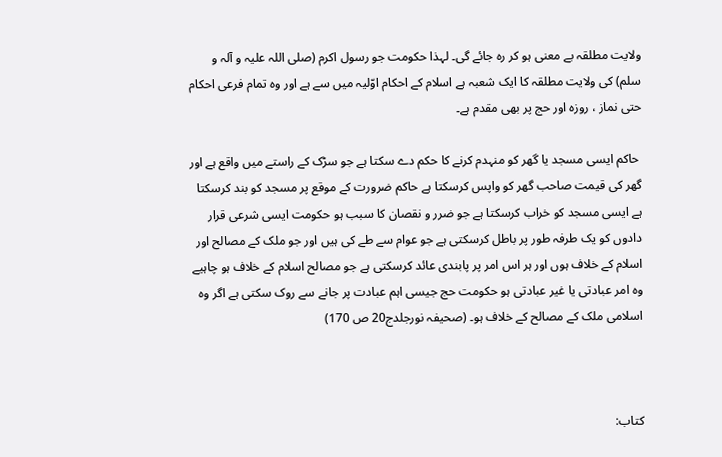ولایت مطلقہ بے معنی ہو کر رہ جائے گی۔ لہذا حکومت جو رسول اکرم (صلی اللہ علیہ و آلہ و سلم) کی ولایت مطلقہ کا ایک شعبہ ہے اسلام کے احکام اوّلیہ میں سے ہے اور وہ تمام فرعی احکام حتی نماز ، روزہ اور حج پر بھی مقدم ہے۔

 حاکم ایسی مسجد یا گھر کو منہدم کرنے کا حکم دے سکتا ہے جو سڑک کے راستے میں واقع ہے اور گھر کی قیمت صاحب گھر کو واپس کرسکتا ہے حاکم ضرورت کے موقع پر مسجد کو بند کرسکتا ہے ایسی مسجد کو خراب کرسکتا ہے جو ضرر و نقصان کا سبب ہو حکومت ایسی شرعی قرار دادوں کو یک طرفہ طور پر باطل کرسکتی ہے جو عوام سے طے کی ہیں اور جو ملک کے مصالح اور اسلام کے خلاف ہوں اور ہر اس امر پر پابندی عائد کرسکتی ہے جو مصالح اسلام کے خلاف ہو چاہیے وہ امر عبادتی یا غیر عبادتی ہو حکومت حج جیسی اہم عبادت پر جانے سے روک سکتی ہے اگر وہ اسلامی ملک کے مصالح کے خلاف ہو۔ (صحیفہ نورجلدج20 ص 170)



کتاب: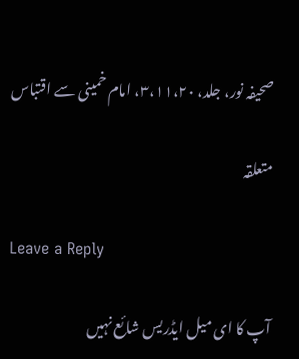صحیفہ نور، جلد، ۳،۱۱،۲۰، امام خمینی سے اقتباس

متعلقہ

Leave a Reply

آپ کا ای میل ایڈریس شائع نہیں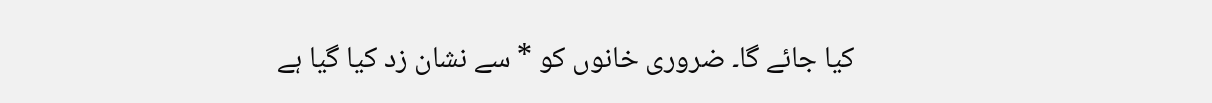کیا جائے گا۔ ضروری خانوں کو * سے نشان زد کیا گیا ہے